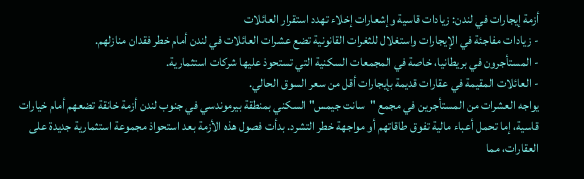أزمة إيجارات في لندن: زيادات قاسية وإشعارات إخلاء تهدد استقرار العائلات
- زيادات مفاجئة في الإيجارات واستغلال للثغرات القانونية تضع عشرات العائلات في لندن أمام خطر فقدان منازلهم.
- المستأجرون في بريطانيا، خاصة في المجمعات السكنية التي تستحوذ عليها شركات استثمارية.
- العائلات المقيمة في عقارات قديمة بإيجارات أقل من سعر السوق الحالي.
يواجه العشرات من المستأجرين في مجمع "سانت جيمس" السكني بمنطقة بيرموندسي في جنوب لندن أزمة خانقة تضعهم أمام خيارات قاسية، إما تحمل أعباء مالية تفوق طاقاتهم أو مواجهة خطر التشرد. بدأت فصول هذه الأزمة بعد استحواذ مجموعة استثمارية جديدة على العقارات، مما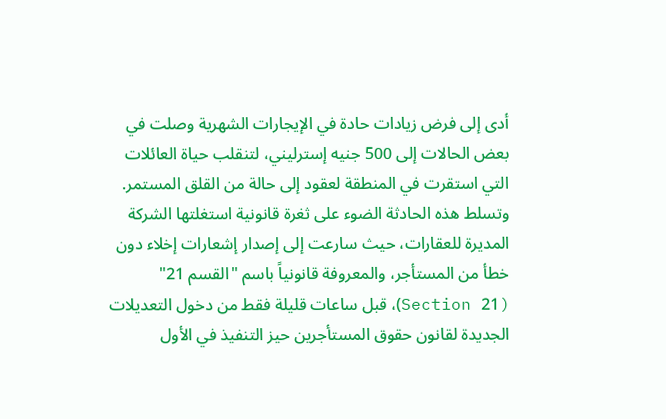أدى إلى فرض زيادات حادة في الإيجارات الشهرية وصلت في بعض الحالات إلى 500 جنيه إسترليني، لتنقلب حياة العائلات التي استقرت في المنطقة لعقود إلى حالة من القلق المستمر.
وتسلط هذه الحادثة الضوء على ثغرة قانونية استغلتها الشركة المديرة للعقارات، حيث سارعت إلى إصدار إشعارات إخلاء دون خطأ من المستأجر، والمعروفة قانونياً باسم "القسم 21" (Section 21)، قبل ساعات قليلة فقط من دخول التعديلات الجديدة لقانون حقوق المستأجرين حيز التنفيذ في الأول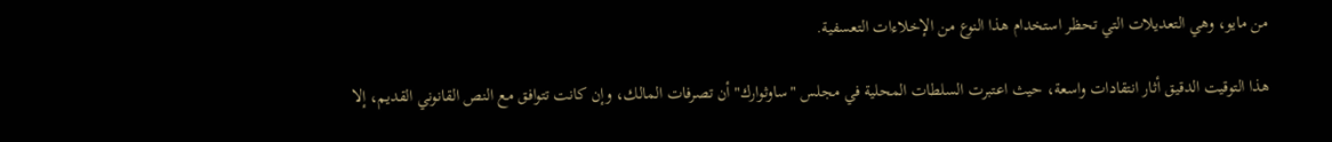من مايو، وهي التعديلات التي تحظر استخدام هذا النوع من الإخلاءات التعسفية.

هذا التوقيت الدقيق أثار انتقادات واسعة، حيث اعتبرت السلطات المحلية في مجلس "ساوثوارك" أن تصرفات المالك، وإن كانت تتوافق مع النص القانوني القديم، إلا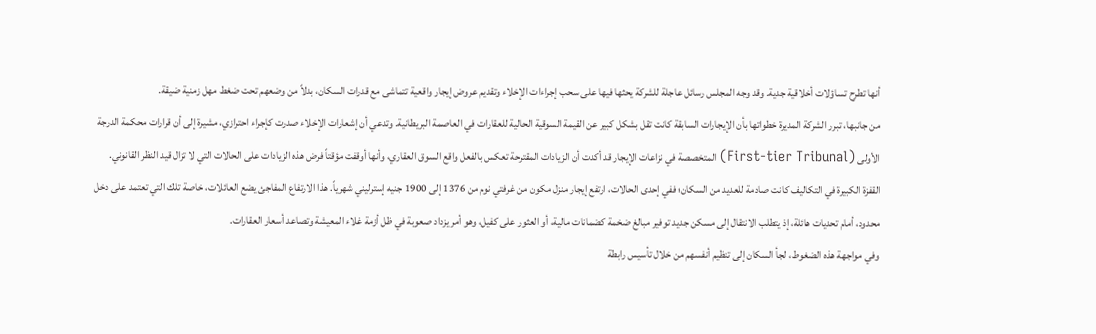أنها تطرح تساؤلات أخلاقية جدية. وقد وجه المجلس رسائل عاجلة للشركة يحثها فيها على سحب إجراءات الإخلاء وتقديم عروض إيجار واقعية تتماشى مع قدرات السكان، بدلاً من وضعهم تحت ضغط مهل زمنية ضيقة.
من جانبها، تبرر الشركة المديرة خطواتها بأن الإيجارات السابقة كانت تقل بشكل كبير عن القيمة السوقية الحالية للعقارات في العاصمة البريطانية. وتدعي أن إشعارات الإخلاء صدرت كإجراء احترازي، مشيرة إلى أن قرارات محكمة الدرجة الأولى (First-tier Tribunal) المتخصصة في نزاعات الإيجار قد أكدت أن الزيادات المقترحة تعكس بالفعل واقع السوق العقاري، وأنها أوقفت مؤقتاً فرض هذه الزيادات على الحالات التي لا تزال قيد النظر القانوني.
القفزة الكبيرة في التكاليف كانت صادمة للعديد من السكان؛ ففي إحدى الحالات، ارتفع إيجار منزل مكون من غرفتي نوم من 1376 إلى 1900 جنيه إسترليني شهرياً. هذا الارتفاع المفاجئ يضع العائلات، خاصة تلك التي تعتمد على دخل محدود، أمام تحديات هائلة، إذ يتطلب الانتقال إلى مسكن جديد توفير مبالغ ضخمة كضمانات مالية، أو العثور على كفيل، وهو أمر يزداد صعوبة في ظل أزمة غلاء المعيشة وتصاعد أسعار العقارات.
وفي مواجهة هذه الضغوط، لجأ السكان إلى تنظيم أنفسهم من خلال تأسيس رابطة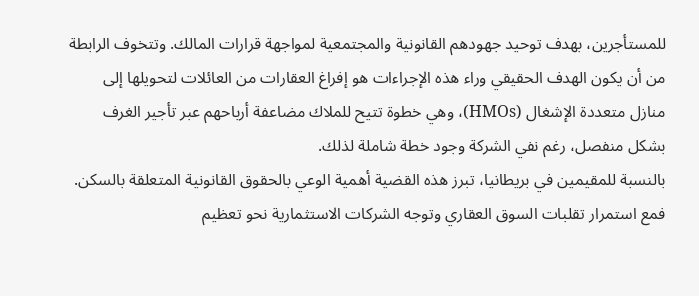للمستأجرين، بهدف توحيد جهودهم القانونية والمجتمعية لمواجهة قرارات المالك. وتتخوف الرابطة من أن يكون الهدف الحقيقي وراء هذه الإجراءات هو إفراغ العقارات من العائلات لتحويلها إلى منازل متعددة الإشغال (HMOs)، وهي خطوة تتيح للملاك مضاعفة أرباحهم عبر تأجير الغرف بشكل منفصل، رغم نفي الشركة وجود خطة شاملة لذلك.
بالنسبة للمقيمين في بريطانيا، تبرز هذه القضية أهمية الوعي بالحقوق القانونية المتعلقة بالسكن. فمع استمرار تقلبات السوق العقاري وتوجه الشركات الاستثمارية نحو تعظيم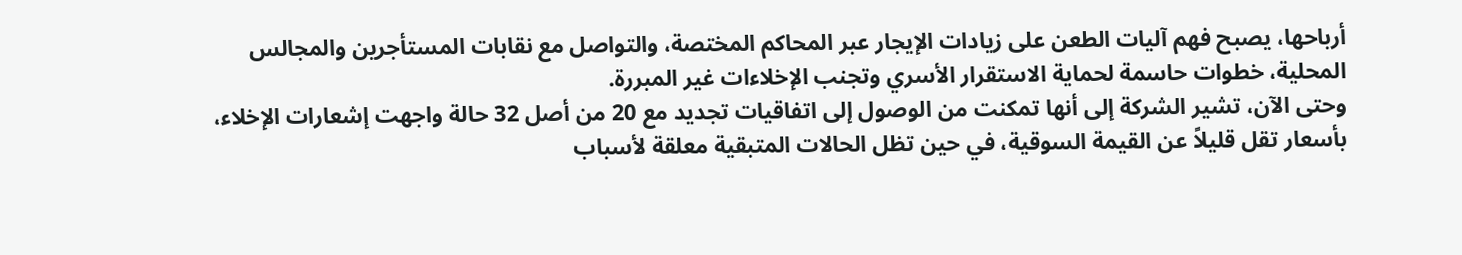أرباحها، يصبح فهم آليات الطعن على زيادات الإيجار عبر المحاكم المختصة، والتواصل مع نقابات المستأجرين والمجالس المحلية، خطوات حاسمة لحماية الاستقرار الأسري وتجنب الإخلاءات غير المبررة.
وحتى الآن، تشير الشركة إلى أنها تمكنت من الوصول إلى اتفاقيات تجديد مع 20 من أصل 32 حالة واجهت إشعارات الإخلاء، بأسعار تقل قليلاً عن القيمة السوقية، في حين تظل الحالات المتبقية معلقة لأسباب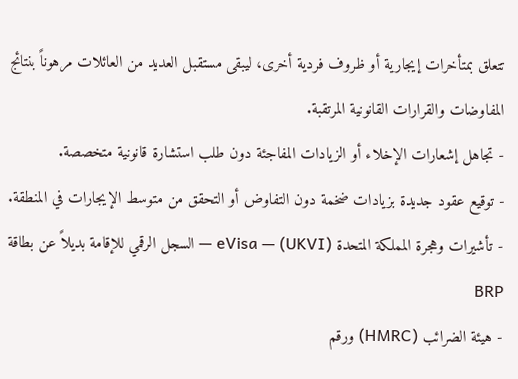تتعلق بمتأخرات إيجارية أو ظروف فردية أخرى، ليبقى مستقبل العديد من العائلات مرهوناً بنتائج المفاوضات والقرارات القانونية المرتقبة.
- تجاهل إشعارات الإخلاء أو الزيادات المفاجئة دون طلب استشارة قانونية متخصصة.
- توقيع عقود جديدة بزيادات ضخمة دون التفاوض أو التحقق من متوسط الإيجارات في المنطقة.
- تأشيرات وهجرة المملكة المتحدة (UKVI) — eVisa — السجل الرقمي للإقامة بديلاً عن بطاقة BRP
- هيئة الضرائب (HMRC) ورقم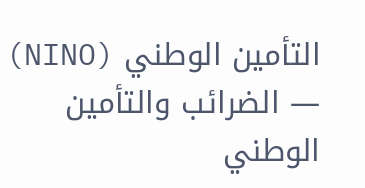التأمين الوطني (NINO) — الضرائب والتأمين الوطني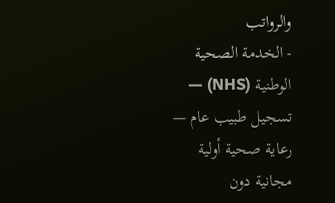والرواتب
- الخدمة الصحية الوطنية (NHS) — تسجيل طبيب عام — رعاية صحية أولية مجانية دون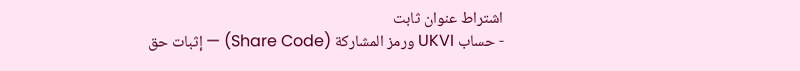اشتراط عنوان ثابت
- حساب UKVI ورمز المشاركة (Share Code) — إثبات حق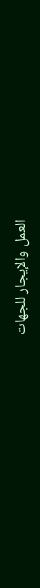العمل والإيجار للجهات